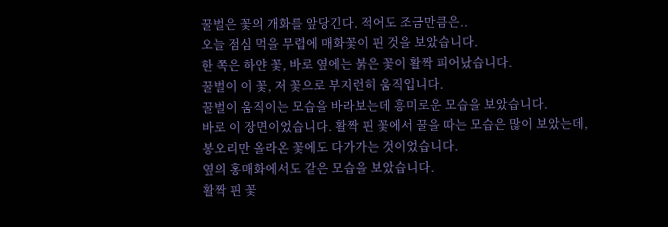꿀벌은 꽃의 개화를 앞당긴다. 적어도 조금만큼은..
오늘 점심 먹을 무렵에 매화꽃이 핀 것을 보았습니다.
한 쪽은 하얀 꽃, 바로 옆에는 붉은 꽃이 활짝 피어났습니다.
꿀벌이 이 꽃, 저 꽃으로 부지런히 움직입니다.
꿀벌이 움직이는 모습을 바라보는데 흥미로운 모습을 보았습니다.
바로 이 장면이었습니다. 활짝 핀 꽃에서 꿀을 따는 모습은 많이 보았는데,
봉오리만 올라온 꽃에도 다가가는 것이었습니다.
옆의 홍매화에서도 같은 모습을 보았습니다.
활짝 핀 꽃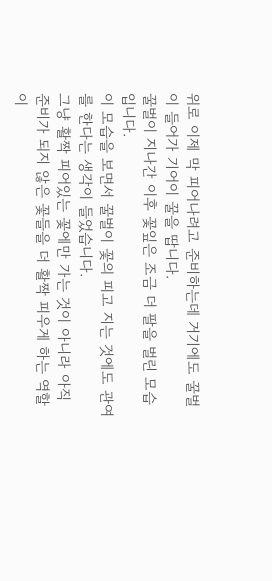위로 이제 막 피어나려고 준비하는데 거기에도 꿀벌이 들어가 기어이 꿀을 땁니다.
꿀벌이 지나간 이후 꽃잎은 조금 더 팔을 벌린 모습입니다.
이 모습을 보면서 꿀벌이 꽃의 피고 지는 것에도 관여를 한다는 생각이 들었습니다.
그냥 활짝 피어있는 꽃에만 가는 것이 아니라 아직 준비가 되지 않은 꽃들을 더 활짝 피우게 하는 역할이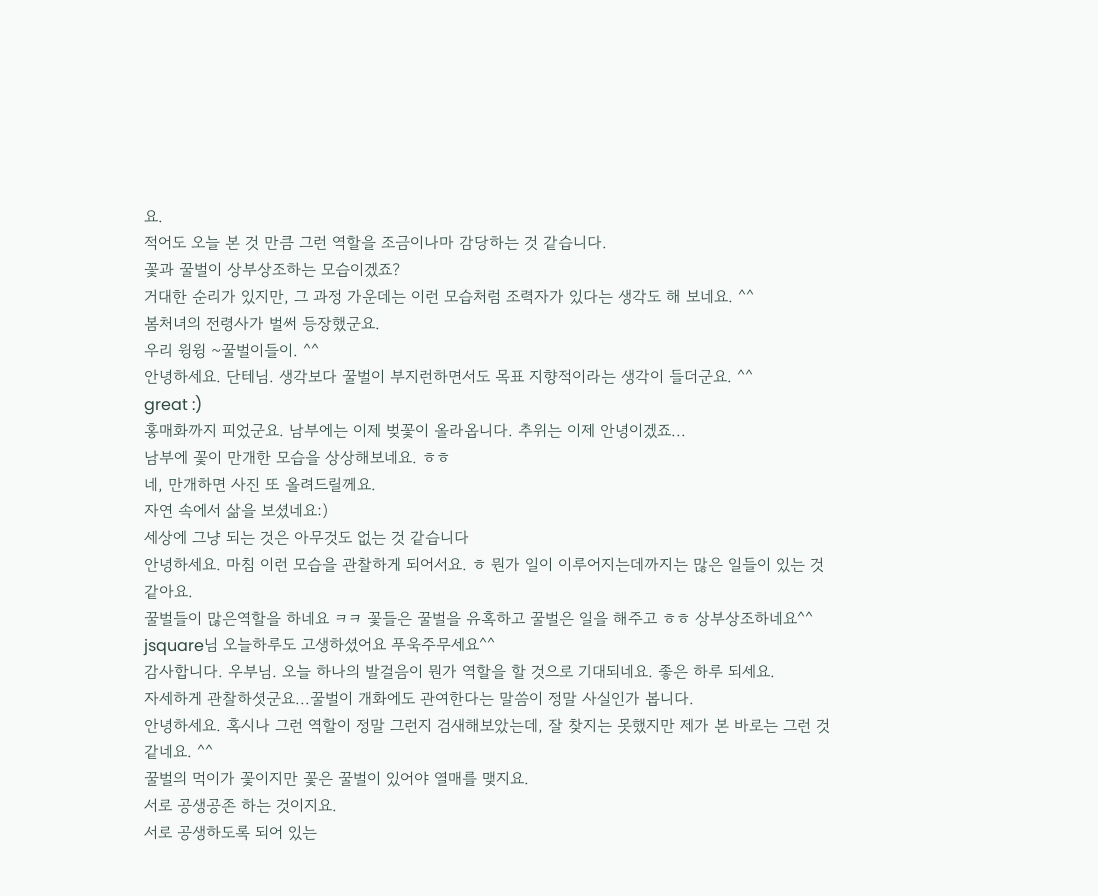요.
적어도 오늘 본 것 만큼 그런 역할을 조금이나마 감당하는 것 같습니다.
꽃과 꿀벌이 상부상조하는 모습이겠죠?
거대한 순리가 있지만, 그 과정 가운데는 이런 모습처럼 조력자가 있다는 생각도 해 보네요. ^^
봄처녀의 전령사가 벌써 등장했군요.
우리 윙윙 ~꿀벌이들이. ^^
안녕하세요. 단테님. 생각보다 꿀벌이 부지런하면서도 목표 지향적이라는 생각이 들더군요. ^^
great :)
홍매화까지 피었군요. 남부에는 이제 벚꽃이 올라옵니다. 추위는 이제 안녕이겠죠...
남부에 꽃이 만개한 모습을 상상해보네요. ㅎㅎ
네, 만개하면 사진 또 올려드릴께요.
자연 속에서 삶을 보셨네요:)
세상에 그냥 되는 것은 아무것도 없는 것 같습니다
안녕하세요. 마침 이런 모습을 관찰하게 되어서요. ㅎ 뭔가 일이 이루어지는데까지는 많은 일들이 있는 것 같아요.
꿀벌들이 많은역할을 하네요 ㅋㅋ 꽃들은 꿀벌을 유혹하고 꿀벌은 일을 해주고 ㅎㅎ 상부상조하네요^^ jsquare님 오늘하루도 고생하셨어요 푸욱주무세요^^
감사합니다. 우부님. 오늘 하나의 발걸음이 뭔가 역할을 할 것으로 기대되네요. 좋은 하루 되세요.
자세하게 관찰하셧군요...꿀벌이 개화에도 관여한다는 말씀이 정말 사실인가 봅니다.
안녕하세요. 혹시나 그런 역할이 정말 그런지 검새해보았는데, 잘 찾지는 못했지만 제가 본 바로는 그런 것 같네요. ^^
꿀벌의 먹이가 꽃이지만 꽃은 꿀벌이 있어야 열매를 맺지요.
서로 공생공존 하는 것이지요.
서로 공생하도록 되어 있는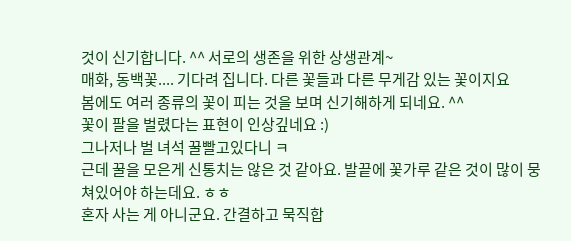것이 신기합니다. ^^ 서로의 생존을 위한 상생관계~
매화, 동백꽃.... 기다려 집니다. 다른 꽃들과 다른 무게감 있는 꽃이지요
봄에도 여러 종류의 꽃이 피는 것을 보며 신기해하게 되네요. ^^
꽃이 팔을 벌렸다는 표현이 인상깊네요 :)
그나저나 벌 녀석 꿀빨고있다니 ㅋ
근데 꿀을 모은게 신통치는 않은 것 같아요. 발끝에 꽃가루 같은 것이 많이 뭉쳐있어야 하는데요. ㅎㅎ
혼자 사는 게 아니군요. 간결하고 묵직합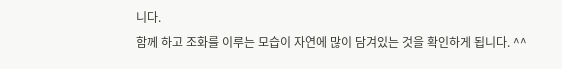니다.
함께 하고 조화를 이루는 모습이 자연에 많이 담겨있는 것을 확인하게 됩니다. ^^